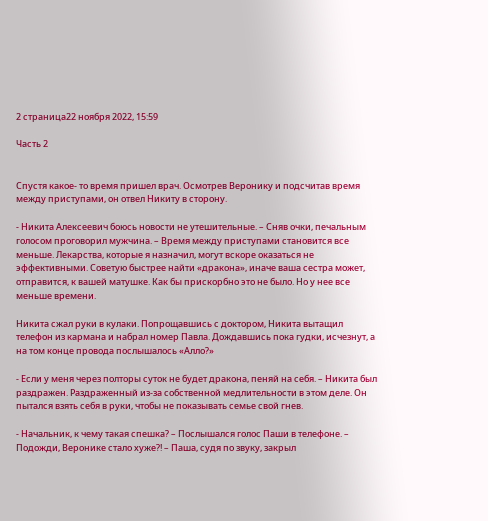2 страница22 ноября 2022, 15:59

Часть 2


Спустя какое- то время пришел врач. Осмотрев Веронику и подсчитав время между приступами, он отвел Никиту в сторону.

- Никита Алексеевич боюсь новости не утешительные. – Сняв очки, печальным голосом проговорил мужчина. – Время между приступами становится все меньше. Лекарства, которые я назначил, могут вскоре оказаться не эффективными. Советую быстрее найти «дракона», иначе ваша сестра может, отправится, к вашей матушке. Как бы прискорбно это не было. Но у нее все меньше времени.

Никита сжал руки в кулаки. Попрощавшись с доктором, Никита вытащил телефон из кармана и набрал номер Павла. Дождавшись пока гудки, исчезнут, а на том конце провода послышалось «Алло?»

- Если у меня через полторы суток не будет дракона, пеняй на себя. – Никита был раздражен. Раздраженный из-за собственной медлительности в этом деле. Он пытался взять себя в руки, чтобы не показывать семье свой гнев.

- Начальник, к чему такая спешка? – Послышался голос Паши в телефоне. – Подожди, Веронике стало хуже?! – Паша, судя по звуку, закрыл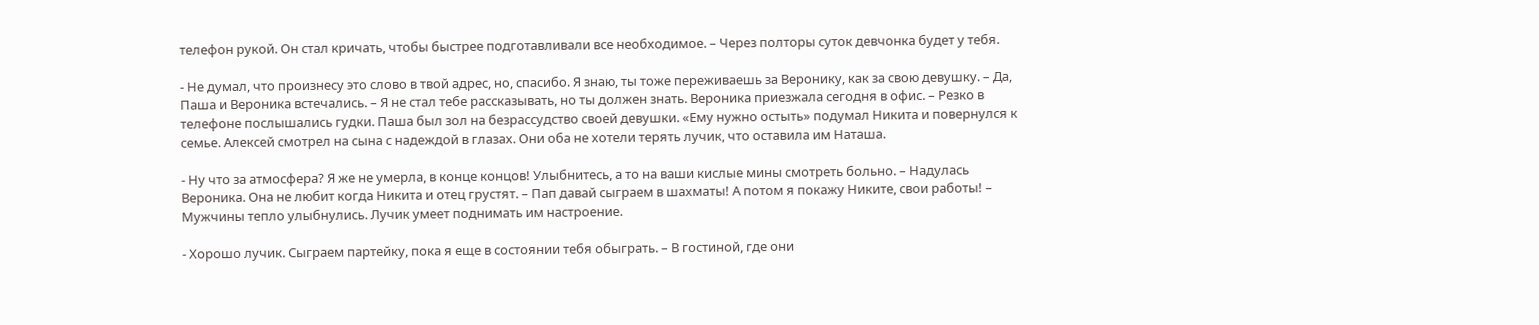телефон рукой. Он стал кричать, чтобы быстрее подготавливали все необходимое. – Через полторы суток девчонка будет у тебя.

- Не думал, что произнесу это слово в твой адрес, но, спасибо. Я знаю, ты тоже переживаешь за Веронику, как за свою девушку. – Да, Паша и Вероника встечались. – Я не стал тебе рассказывать, но ты должен знать. Вероника приезжала сегодня в офис. – Резко в телефоне послышались гудки. Паша был зол на безрассудство своей девушки. «Ему нужно остыть» подумал Никита и повернулся к семье. Алексей смотрел на сына с надеждой в глазах. Они оба не хотели терять лучик, что оставила им Наташа.

- Ну что за атмосфера? Я же не умерла, в конце концов! Улыбнитесь, а то на ваши кислые мины смотреть больно. – Надулась Вероника. Она не любит когда Никита и отец грустят. – Пап давай сыграем в шахматы! А потом я покажу Никите, свои работы! – Мужчины тепло улыбнулись. Лучик умеет поднимать им настроение.

- Хорошо лучик. Сыграем партейку, пока я еще в состоянии тебя обыграть. – В гостиной, где они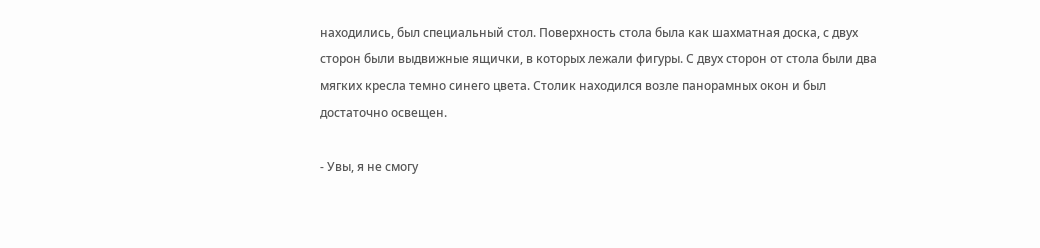находились, был специальный стол. Поверхность стола была как шахматная доска, с двух сторон были выдвижные ящички, в которых лежали фигуры. С двух сторон от стола были два мягких кресла темно синего цвета. Столик находился возле панорамных окон и был достаточно освещен.

- Увы, я не смогу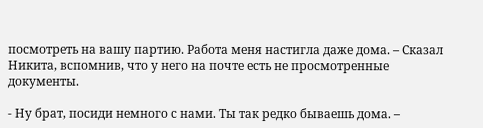посмотреть на вашу партию. Работа меня настигла даже дома. – Сказал Никита, вспомнив, что у него на почте есть не просмотренные документы.

- Ну брат, посиди немного с нами. Ты так редко бываешь дома. –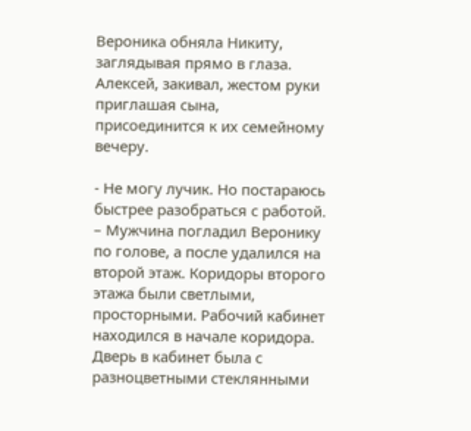Вероника обняла Никиту, заглядывая прямо в глаза. Алексей, закивал, жестом руки приглашая сына, присоединится к их семейному вечеру.

- Не могу лучик. Но постараюсь быстрее разобраться с работой. – Мужчина погладил Веронику по голове, а после удалился на второй этаж. Коридоры второго этажа были светлыми, просторными. Рабочий кабинет находился в начале коридора. Дверь в кабинет была с разноцветными стеклянными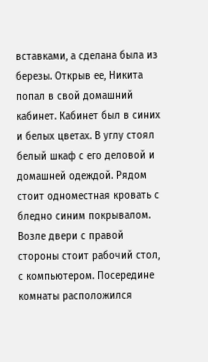вставками, а сделана была из березы. Открыв ее, Никита попал в свой домашний кабинет. Кабинет был в синих и белых цветах. В углу стоял белый шкаф с его деловой и домашней одеждой. Рядом стоит одноместная кровать с бледно синим покрывалом. Возле двери с правой стороны стоит рабочий стол, с компьютером. Посередине комнаты расположился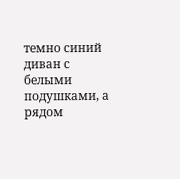темно синий диван с белыми подушками, а рядом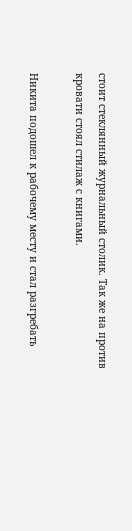стоит стеклянный журнальный столик. Так же на против кровати стоял стилаж с книгами.

Никита подошел к рабочему месту и стал разгребать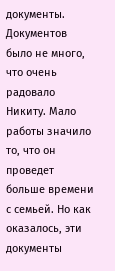документы. Документов было не много, что очень радовало Никиту. Мало работы значило то, что он проведет больше времени с семьей. Но как оказалось, эти документы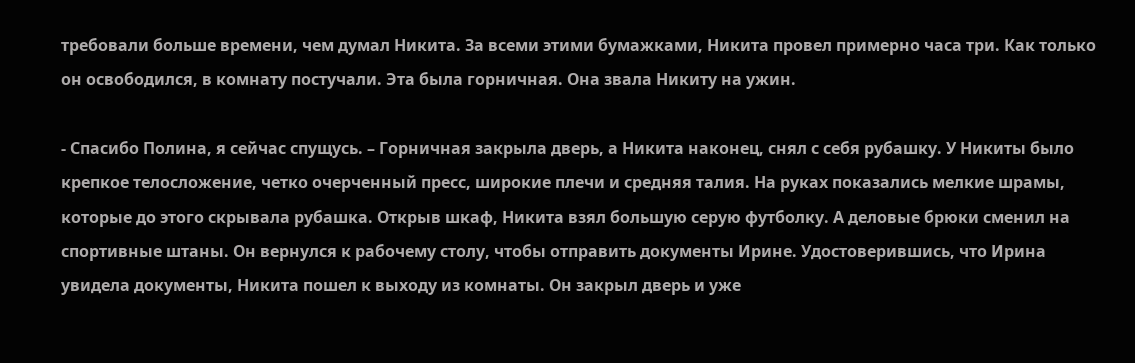требовали больше времени, чем думал Никита. За всеми этими бумажками, Никита провел примерно часа три. Как только он освободился, в комнату постучали. Эта была горничная. Она звала Никиту на ужин.

- Спасибо Полина, я сейчас спущусь. – Горничная закрыла дверь, а Никита наконец, снял с себя рубашку. У Никиты было крепкое телосложение, четко очерченный пресс, широкие плечи и средняя талия. На руках показались мелкие шрамы, которые до этого скрывала рубашка. Открыв шкаф, Никита взял большую серую футболку. А деловые брюки сменил на спортивные штаны. Он вернулся к рабочему столу, чтобы отправить документы Ирине. Удостоверившись, что Ирина увидела документы, Никита пошел к выходу из комнаты. Он закрыл дверь и уже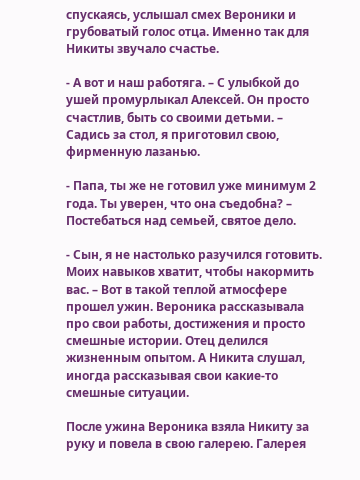спускаясь, услышал смех Вероники и грубоватый голос отца. Именно так для Никиты звучало счастье.

- А вот и наш работяга. – С улыбкой до ушей промурлыкал Алексей. Он просто счастлив, быть со своими детьми. – Садись за стол, я приготовил свою, фирменную лазанью.

- Папа, ты же не готовил уже минимум 2 года. Ты уверен, что она съедобна? – Постебаться над семьей, святое дело.

- Сын, я не настолько разучился готовить. Моих навыков хватит, чтобы накормить вас. – Вот в такой теплой атмосфере прошел ужин. Вероника рассказывала про свои работы, достижения и просто смешные истории. Отец делился жизненным опытом. А Никита слушал, иногда рассказывая свои какие-то смешные ситуации.

После ужина Вероника взяла Никиту за руку и повела в свою галерею. Галерея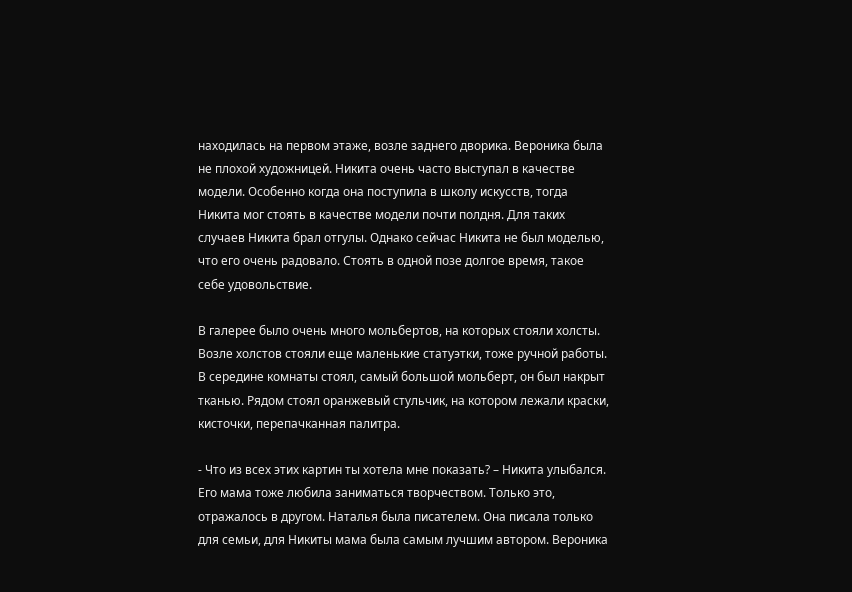находилась на первом этаже, возле заднего дворика. Вероника была не плохой художницей. Никита очень часто выступал в качестве модели. Особенно когда она поступила в школу искусств, тогда Никита мог стоять в качестве модели почти полдня. Для таких случаев Никита брал отгулы. Однако сейчас Никита не был моделью, что его очень радовало. Стоять в одной позе долгое время, такое себе удовольствие.

В галерее было очень много мольбертов, на которых стояли холсты. Возле холстов стояли еще маленькие статуэтки, тоже ручной работы. В середине комнаты стоял, самый большой мольберт, он был накрыт тканью. Рядом стоял оранжевый стульчик, на котором лежали краски, кисточки, перепачканная палитра.

- Что из всех этих картин ты хотела мне показать? – Никита улыбался. Его мама тоже любила заниматься творчеством. Только это, отражалось в другом. Наталья была писателем. Она писала только для семьи, для Никиты мама была самым лучшим автором. Вероника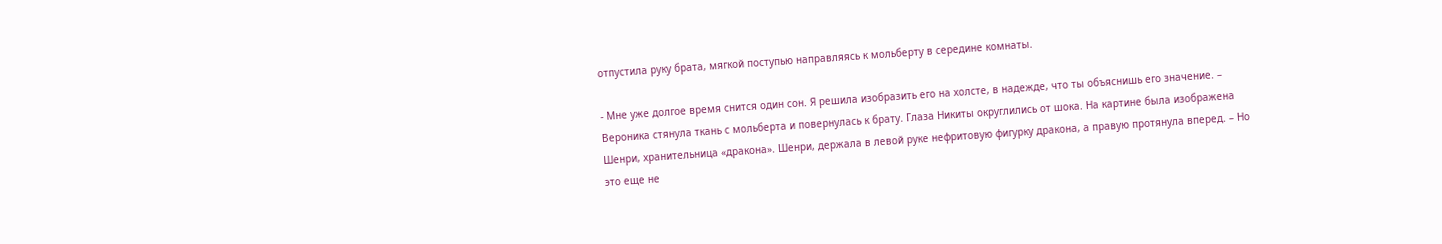отпустила руку брата, мягкой поступью направляясь к мольберту в середине комнаты.

- Мне уже долгое время снится один сон. Я решила изобразить его на холсте, в надежде, что ты объяснишь его значение. – Вероника стянула ткань с мольберта и повернулась к брату. Глаза Никиты округлились от шока. На картине была изображена Шенри, хранительница «дракона». Шенри, держала в левой руке нефритовую фигурку дракона, а правую протянула вперед. – Но это еще не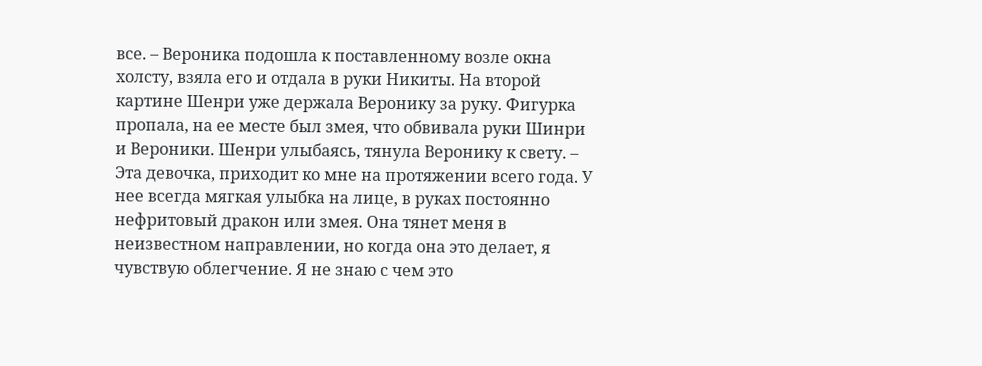все. – Вероника подошла к поставленному возле окна холсту, взяла его и отдала в руки Никиты. На второй картине Шенри уже держала Веронику за руку. Фигурка пропала, на ее месте был змея, что обвивала руки Шинри и Вероники. Шенри улыбаясь, тянула Веронику к свету. – Эта девочка, приходит ко мне на протяжении всего года. У нее всегда мягкая улыбка на лице, в руках постоянно нефритовый дракон или змея. Она тянет меня в неизвестном направлении, но когда она это делает, я чувствую облегчение. Я не знаю с чем это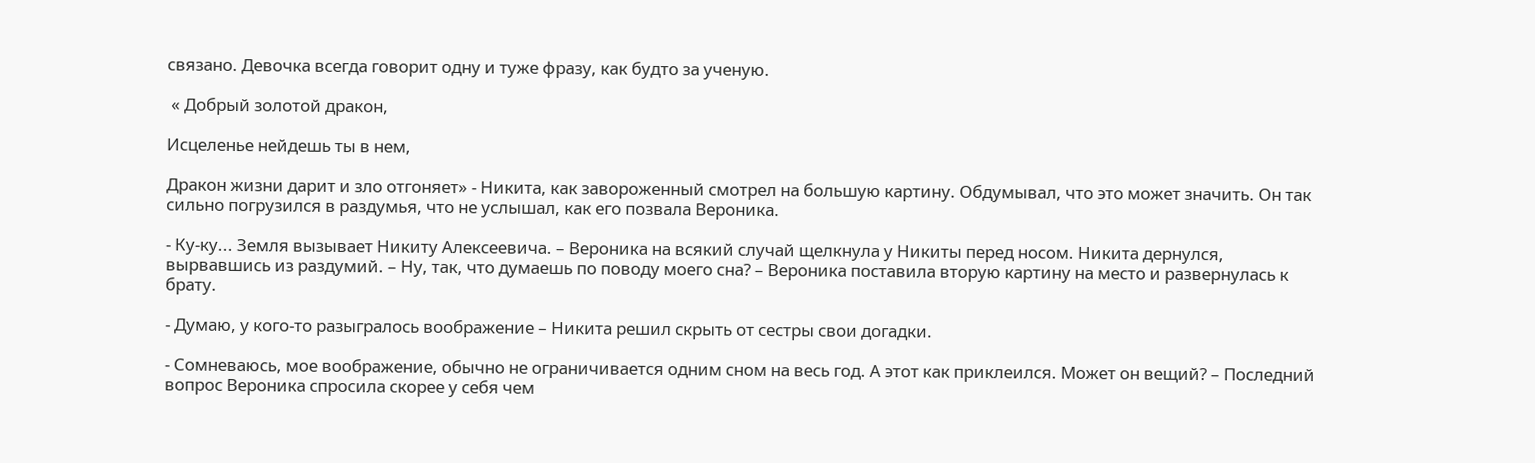связано. Девочка всегда говорит одну и туже фразу, как будто за ученую.

 « Добрый золотой дракон,

Исцеленье нейдешь ты в нем,

Дракон жизни дарит и зло отгоняет» - Никита, как завороженный смотрел на большую картину. Обдумывал, что это может значить. Он так сильно погрузился в раздумья, что не услышал, как его позвала Вероника.

- Ку-ку... Земля вызывает Никиту Алексеевича. – Вероника на всякий случай щелкнула у Никиты перед носом. Никита дернулся, вырвавшись из раздумий. – Ну, так, что думаешь по поводу моего сна? – Вероника поставила вторую картину на место и развернулась к брату.

- Думаю, у кого-то разыгралось воображение – Никита решил скрыть от сестры свои догадки.

- Сомневаюсь, мое воображение, обычно не ограничивается одним сном на весь год. А этот как приклеился. Может он вещий? – Последний вопрос Вероника спросила скорее у себя чем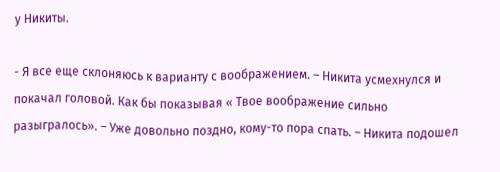у Никиты.

- Я все еще склоняюсь к варианту с воображением. – Никита усмехнулся и покачал головой. Как бы показывая « Твое воображение сильно разыгралось». – Уже довольно поздно, кому-то пора спать. – Никита подошел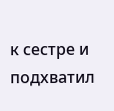к сестре и подхватил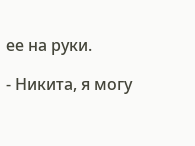ее на руки.

- Никита, я могу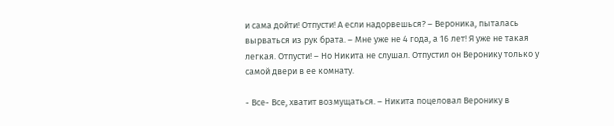и сама дойти! Отпусти! А если надорвешься? – Вероника, пыталась вырваться из рук брата. – Мне уже не 4 года, а 16 лет! Я уже не такая легкая. Отпусти! – Но Никита не слушал. Отпустил он Веронику только у самой двери в ее комнату.

- Все- Все, хватит возмущаться. – Никита поцеловал Веронику в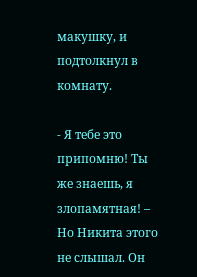макушку, и подтолкнул в комнату.

- Я тебе это припомню! Ты же знаешь, я злопамятная! – Но Никита этого не слышал. Он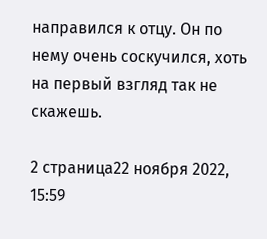направился к отцу. Он по нему очень соскучился, хоть на первый взгляд так не скажешь.

2 страница22 ноября 2022, 15:59